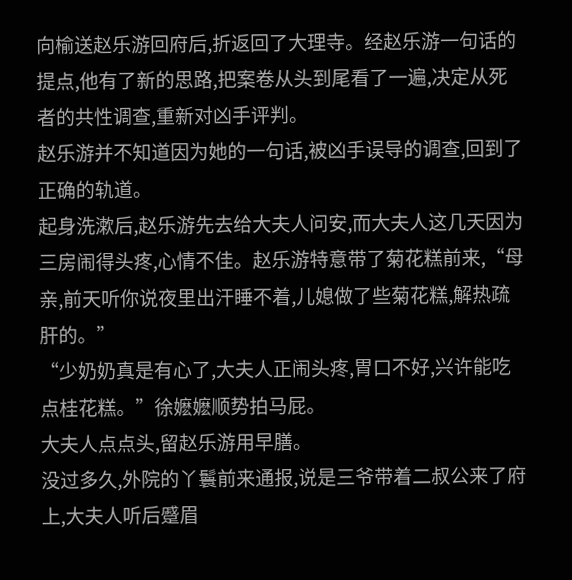向榆送赵乐游回府后,折返回了大理寺。经赵乐游一句话的提点,他有了新的思路,把案卷从头到尾看了一遍,决定从死者的共性调查,重新对凶手评判。
赵乐游并不知道因为她的一句话,被凶手误导的调查,回到了正确的轨道。
起身洗漱后,赵乐游先去给大夫人问安,而大夫人这几天因为三房闹得头疼,心情不佳。赵乐游特意带了菊花糕前来,“母亲,前天听你说夜里出汗睡不着,儿媳做了些菊花糕,解热疏肝的。”
“少奶奶真是有心了,大夫人正闹头疼,胃口不好,兴许能吃点桂花糕。”徐嬷嬷顺势拍马屁。
大夫人点点头,留赵乐游用早膳。
没过多久,外院的丫鬟前来通报,说是三爷带着二叔公来了府上,大夫人听后蹙眉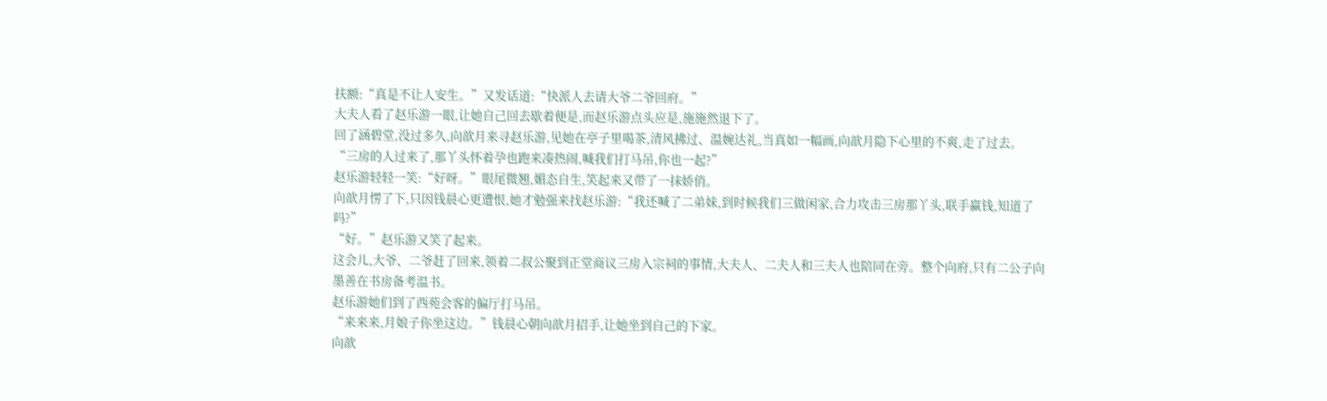扶额:“真是不让人安生。”又发话道:“快派人去请大爷二爷回府。”
大夫人看了赵乐游一眼,让她自己回去歇着便是,而赵乐游点头应是,施施然退下了。
回了涵碧堂,没过多久,向歆月来寻赵乐游,见她在亭子里喝茶,清风拂过、温婉达礼,当真如一幅画,向歆月隐下心里的不爽,走了过去。
“三房的人过来了,那丫头怀着孕也跑来凑热闹,喊我们打马吊,你也一起?”
赵乐游轻轻一笑:“好呀。”眼尾微翘,媚态自生,笑起来又带了一抹娇俏。
向歆月愣了下,只因钱晨心更遭恨,她才勉强来找赵乐游:“我还喊了二弟妹,到时候我们三做闲家,合力攻击三房那丫头,联手赢钱,知道了吗?”
“好。”赵乐游又笑了起来。
这会儿,大爷、二爷赶了回来,领着二叔公聚到正堂商议三房入宗祠的事情,大夫人、二夫人和三夫人也陪同在旁。整个向府,只有二公子向墨善在书房备考温书。
赵乐游她们到了西苑会客的偏厅打马吊。
“来来来,月娘子你坐这边。”钱晨心朝向歆月招手,让她坐到自己的下家。
向歆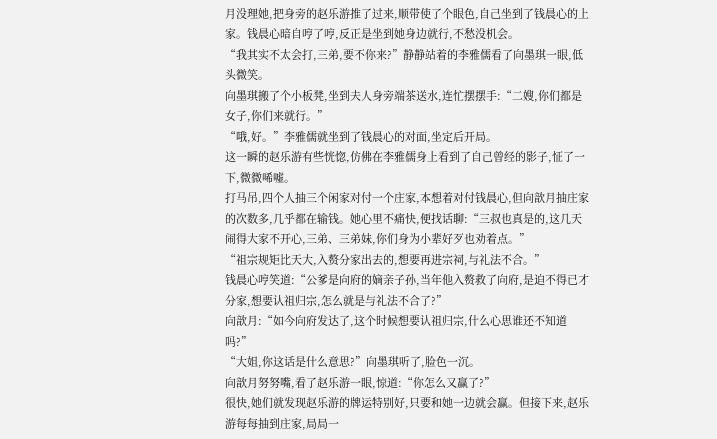月没理她,把身旁的赵乐游推了过来,顺带使了个眼色,自己坐到了钱晨心的上家。钱晨心暗自哼了哼,反正是坐到她身边就行,不愁没机会。
“我其实不太会打,三弟,要不你来?”静静站着的李雅儒看了向墨琪一眼,低头微笑。
向墨琪搬了个小板凳,坐到夫人身旁端茶送水,连忙摆摆手:“二嫂,你们都是女子,你们来就行。”
“哦,好。”李雅儒就坐到了钱晨心的对面,坐定后开局。
这一瞬的赵乐游有些恍惚,仿佛在李雅儒身上看到了自己曾经的影子,怔了一下,微微唏嘘。
打马吊,四个人抽三个闲家对付一个庄家,本想着对付钱晨心,但向歆月抽庄家的次数多,几乎都在输钱。她心里不痛快,便找话聊:“三叔也真是的,这几天闹得大家不开心,三弟、三弟妹,你们身为小辈好歹也劝着点。”
“祖宗规矩比天大,入赘分家出去的,想要再进宗祠,与礼法不合。”
钱晨心哼笑道:“公爹是向府的嫡亲子孙,当年他入赘救了向府,是迫不得已才分家,想要认祖归宗,怎么就是与礼法不合了?”
向歆月:“如今向府发达了,这个时候想要认祖归宗,什么心思谁还不知道吗?”
“大姐,你这话是什么意思?”向墨琪听了,脸色一沉。
向歆月努努嘴,看了赵乐游一眼,惊道:“你怎么又赢了?”
很快,她们就发现赵乐游的牌运特别好,只要和她一边就会赢。但接下来,赵乐游每每抽到庄家,局局一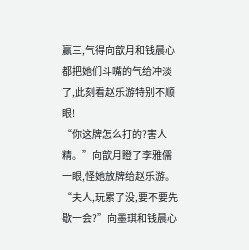赢三,气得向歆月和钱晨心都把她们斗嘴的气给冲淡了,此刻看赵乐游特别不顺眼!
“你这牌怎么打的?害人精。”向歆月瞪了李雅儒一眼,怪她放牌给赵乐游。
“夫人,玩累了没,要不要先歇一会?”向墨琪和钱晨心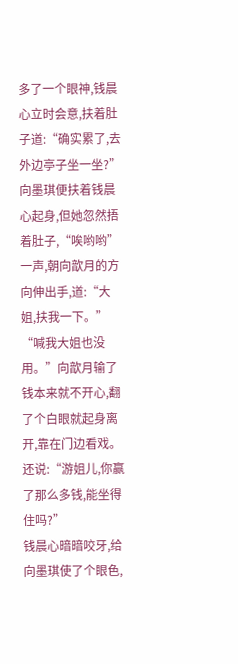多了一个眼神,钱晨心立时会意,扶着肚子道:“确实累了,去外边亭子坐一坐?”
向墨琪便扶着钱晨心起身,但她忽然捂着肚子,“唉哟哟”一声,朝向歆月的方向伸出手,道:“大姐,扶我一下。”
“喊我大姐也没用。”向歆月输了钱本来就不开心,翻了个白眼就起身离开,靠在门边看戏。
还说:“游姐儿,你赢了那么多钱,能坐得住吗?”
钱晨心暗暗咬牙,给向墨琪使了个眼色,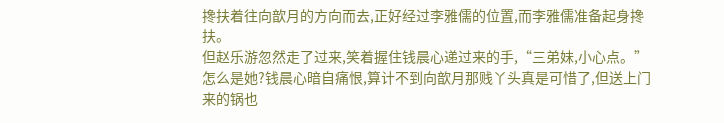搀扶着往向歆月的方向而去,正好经过李雅儒的位置,而李雅儒准备起身搀扶。
但赵乐游忽然走了过来,笑着握住钱晨心递过来的手,“三弟妹,小心点。”
怎么是她?钱晨心暗自痛恨,算计不到向歆月那贱丫头真是可惜了,但送上门来的锅也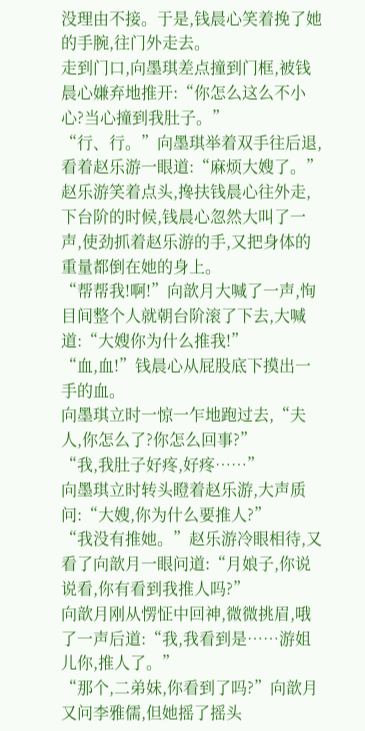没理由不接。于是,钱晨心笑着挽了她的手腕,往门外走去。
走到门口,向墨琪差点撞到门框,被钱晨心嫌弃地推开:“你怎么这么不小心?当心撞到我肚子。”
“行、行。”向墨琪举着双手往后退,看着赵乐游一眼道:“麻烦大嫂了。”
赵乐游笑着点头,搀扶钱晨心往外走,下台阶的时候,钱晨心忽然大叫了一声,使劲抓着赵乐游的手,又把身体的重量都倒在她的身上。
“帮帮我!啊!”向歆月大喊了一声,恂目间整个人就朝台阶滚了下去,大喊道:“大嫂你为什么推我!”
“血,血!”钱晨心从屁股底下摸出一手的血。
向墨琪立时一惊一乍地跑过去,“夫人,你怎么了?你怎么回事?”
“我,我肚子好疼,好疼……”
向墨琪立时转头瞪着赵乐游,大声质问:“大嫂,你为什么要推人?”
“我没有推她。”赵乐游冷眼相待,又看了向歆月一眼问道:“月娘子,你说说看,你有看到我推人吗?”
向歆月刚从愣怔中回神,微微挑眉,哦了一声后道:“我,我看到是……游姐儿你,推人了。”
“那个,二弟妹,你看到了吗?”向歆月又问李雅儒,但她摇了摇头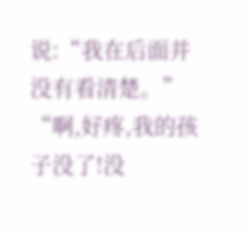说:“我在后面并没有看清楚。”
“啊,好疼,我的孩子没了!没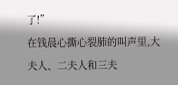了!”
在钱晨心撕心裂肺的叫声里,大夫人、二夫人和三夫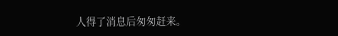人得了消息后匆匆赶来。